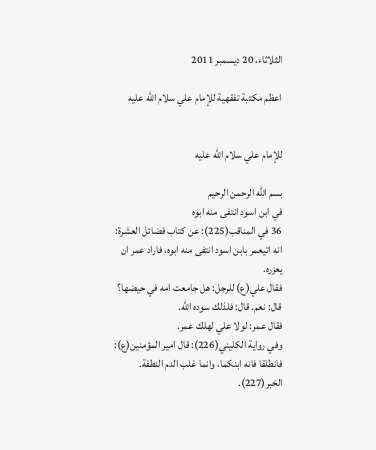الثلاثاء، 20 ديسمبر 2011

اعظم مكتبة تفقهية للإمام علي سلام الله عليه


للإمام علي سلام الله عليه

بسم الله الرحمن الرحيم
في ابن اسود انتفى منه ابوه
36 في المناقب(225): عن كتاب فضائل العشرة: انه اتيعمر بابن اسود انتفى منه ابوه، فاراد عمر ان يعزره.
فقال علي(ع) للرجل: هل جامعت امه في حيضها؟ قال: نعم. قال: فلذلك سوده اللّه.
فقال عمر: لولا علي لهلك عمر.
وفي رواية الكليني(226): قال امير المؤمنين(ع): فانطلقا فانه ابنكما، وانما غلب الدم النطفة. الخبر(227).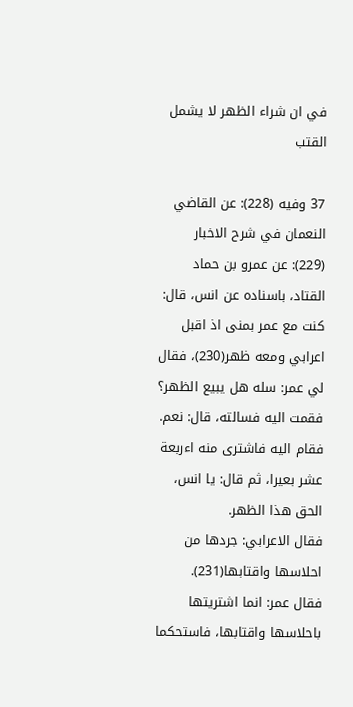في ان شراء الظهر لا يشمل القتب

37 وفيه (228): عن القاضي النعمان في شرح الاخبار (229): عن عمرو بن حماد القتاد، باسناده عن انس، قال: كنت مع عمر بمنى اذ اقبل اعرابي ومعه ظهر(230)، فقال لي عمر: سله هل يبيع الظهر؟
فقمت اليه فسالته، قال: نعم. فقام اليه فاشترى منه اءربعة عشر بعيرا، ثم قال: يا انس، الحق هذا الظهر.
فقال الاعرابي: جردها من احلاسها واقتابها(231).
فقال عمر: انما اشتريتها باحلاسها واقتابها، فاستحكما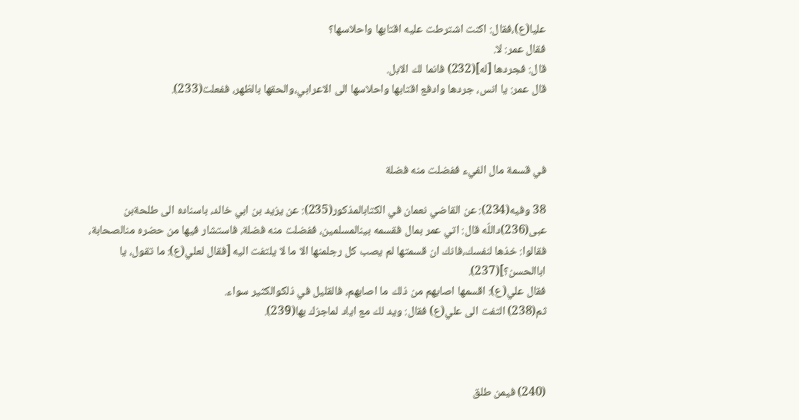عليا(ع)،فقال: اكنت اشترطت عليه اقتابها واحلاسها؟
فقال عمر: لا.
قال: فجردها [له](232) فانما لك الابل.
قال عمر: يا انس، جردها وادفع اقتابها واحلاسها الى الاعرابي،والحقها بالظهر، ففعلت(233).



في قسمة مال الفيء ففضلت منه فضلة

38 وفيه(234): عن القاضي نعمان في الكتابالمذكور(235): عن يزيد بن ابي خالد، باسناده الى طلحةبن عبى(236)داللّه قال: اتي عمر بمال فقسمه بينالمسلمين، ففضلت منه فضلة، فاستشار فيها من حضره منالصحابة، فقالوا: خذها لنفسك،فانك ان قسمتها لم يصب كل رجلمنها الا ما لا يلتفت اليه [فقال لعلي(ع): ما تقول، يا اباالحسن؟](237).
فقال علي(ع): اقسمها اصابهم من ذلك ما اصابهم، فالقليل في ذلكوالكثير سواء.
ثم(238) التفت الى علي(ع) فقال: ويد لك مع اياد لماجزك بها(239).



(240) فيمن طلق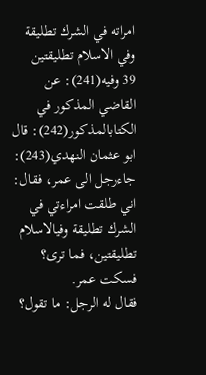امراته في الشرك تطليقة وفي الاسلام تطليقتين
39 وفيه(241): عن القاضي المذكور في الكتابالمذكور(242): قال ابو عثمان النهدي(243): جاءرجل الى عمر، فقال: اني طلقت امراءتي في الشرك تطليقة وفيالاسلام تطليقتين، فما ترى؟
فسكت عمر.
فقال له الرجل: ما تقول؟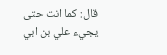قال: كما انت حتى يجيء علي بن ابي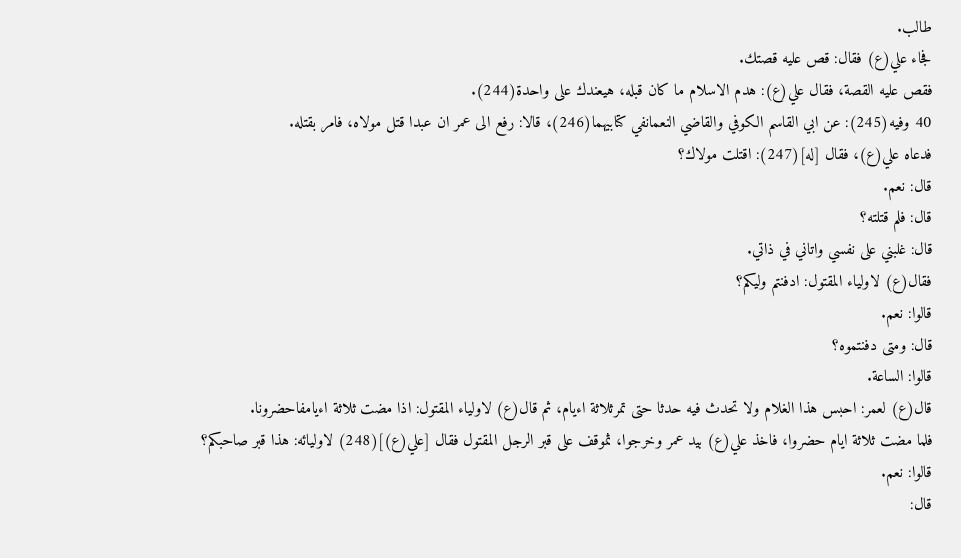طالب.
فجاء علي(ع) فقال: قص عليه قصتك.
فقص عليه القصة، فقال علي(ع): هدم الاسلام ما كان قبله، هيعندك على واحدة(244).
40 وفيه(245): عن ابي القاسم الكوفي والقاضي النعمانفي كتابيهما(246)، قالا: رفع الى عمر ان عبدا قتل مولاه، فامر بقتله.
فدعاه علي(ع)، فقال [له](247): اقتلت مولاك؟
قال: نعم.
قال: فلم قتلته؟
قال: غلبني على نفسي واتاني في ذاتي.
فقال(ع) لاولياء المقتول: ادفنتم وليكم؟
قالوا: نعم.
قال: ومتى دفنتموه؟
قالوا: الساعة.
قال(ع) لعمر: احبس هذا الغلام ولا تحدث فيه حدثا حتى تمرثلاثة اءيام، ثم قال(ع) لاولياء المقتول: اذا مضت ثلاثة اءيامفاحضرونا.
فلما مضت ثلاثة ايام حضروا، فاخذ علي(ع) بيد عمر وخرجوا، ثموقف على قبر الرجل المقتول فقال [علي(ع)](248) لاوليائه: هذا قبر صاحبكم؟
قالوا: نعم.
قال: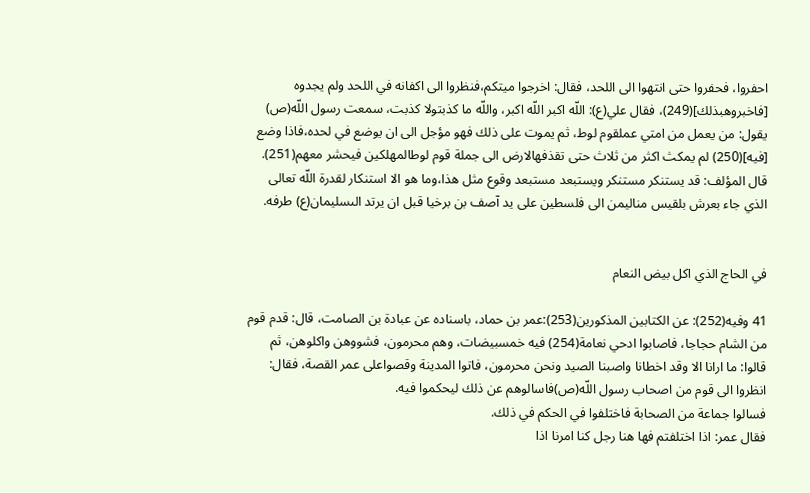احفروا، فحفروا حتى انتهوا الى اللحد، فقال: اخرجوا ميتكم،فنظروا الى اكفانه في اللحد ولم يجدوه [فاخبروهبذلك](249)، فقال علي(ع): اللّه اكبر اللّه اكبر، واللّه ما كذبتولا كذبت، سمعت رسول اللّه(ص) يقول: من يعمل من امتي عملقوم لوط، ثم يموت على ذلك فهو مؤجل الى ان يوضع في لحده،فاذا وضع [فيه](250) لم يمكث اكثر من ثلاث حتى تقذفهالارض الى جملة قوم لوطالمهلكين فيحشر معهم(251).
قال المؤلف: قد يستنكر مستنكر ويستبعد مستبعد وقوع مثل هذا،وما هو الا استنكار لقدرة اللّه تعالى الذي جاء بعرش بلقيس مناليمن الى فلسطين على يد آصف بن برخيا قبل ان يرتد الىسليمان(ع) طرفه.


في الحاج الذي اكل بيض النعام

41 وفيه(252): عن الكتابين المذكورين(253):عمر بن حماد، باسناده عن عبادة بن الصامت، قال: قدم قوم من الشام حجاجا، فاصابوا ادحي نعامة(254) فيه خمسبيضات، وهم محرمون، فشووهن واكلوهن، ثم قالوا: ما ارانا الا وقد اخطانا واصبنا الصيد ونحن محرمون، فاتوا المدينة وقصواعلى عمر القصة، فقال: انظروا الى قوم من اصحاب رسول اللّه(ص)فاسالوهم عن ذلك ليحكموا فيه.
فسالوا جماعة من الصحابة فاختلفوا في الحكم في ذلك.
فقال عمر: اذا اختلفتم فها هنا رجل كنا امرنا اذا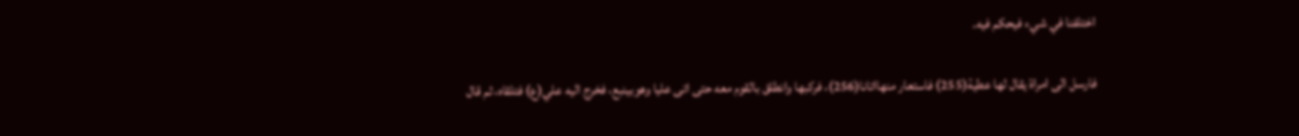اختلفنا في شيء فيحكم فيه.

فارسل الى امراة يقال لها عطية(255) فاستعار منهااتانا(256)، فركبها وانطلق بالقوم معه حتى اتى عليا وهوبينبع، فخرج اليه علي(ع) فتلقاه، ثم قال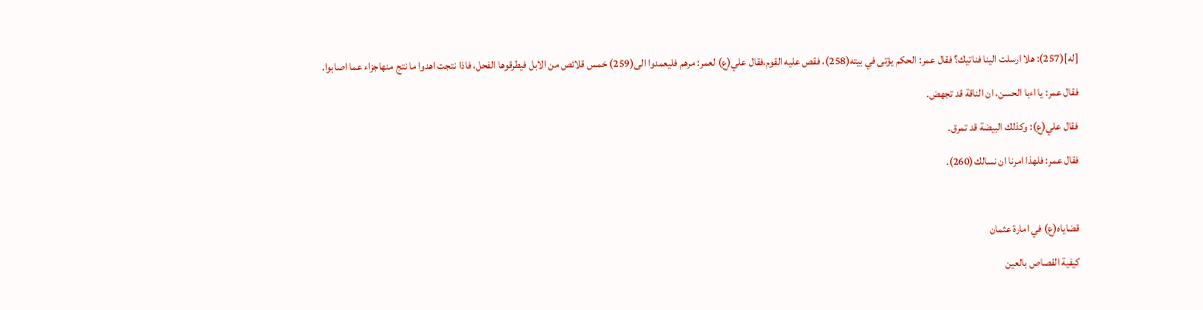[له](257): هلا ارسلت الينا فناتيك؟ فقال عمر: الحكم يؤتى في بيته(258)، فقص عليه القوم،فقال علي(ع) لعمر: مرهم فليعمدوا الى(259) خمس قلائص من الابل فيطرقوها الفحل، فاذا نتجت اهدوا ما نتج منهاجزاء عما اصابوا.

فقال عمر: يا اءبا الحسن، ان الناقة قد تجهض.

فقال علي(ع): وكذلك البيضة قد تمرق.

فقال عمر: فلهذا امرنا ان نسالك(260).



قضاياه(ع) في امارة عثمان

كيفية القصاص بالعين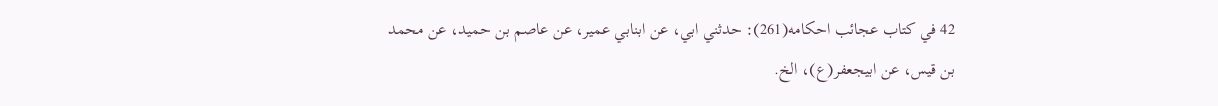42 في كتاب عجائب احكامه(261): حدثني ابي، عن ابنابي عمير، عن عاصم بن حميد، عن محمد بن قيس، عن ابيجعفر(ع)، الخ.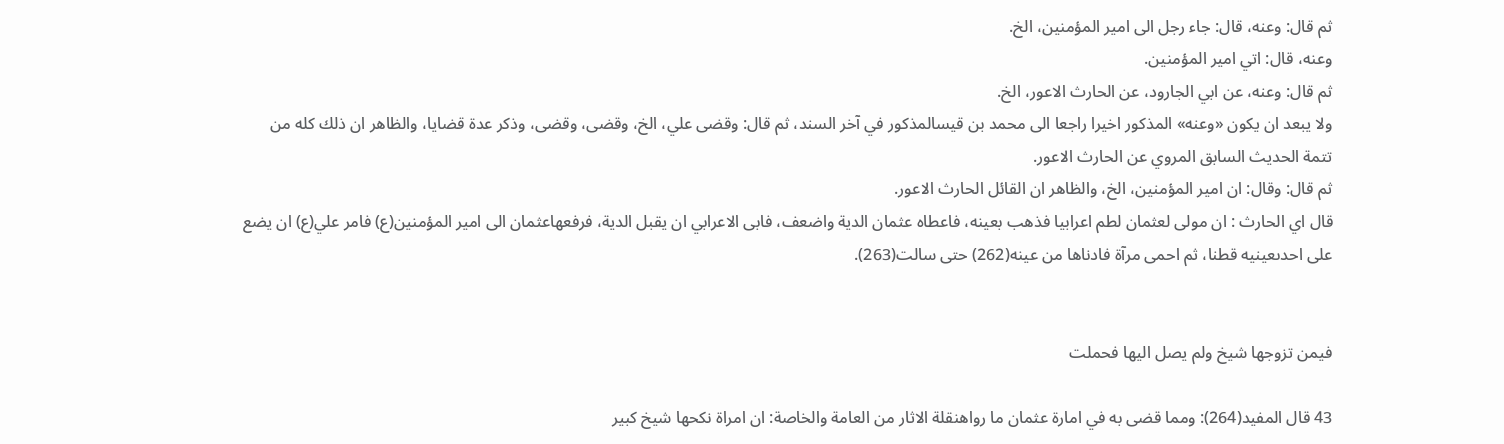ثم قال: وعنه، قال: جاء رجل الى امير المؤمنين، الخ.
وعنه، قال: اتي امير المؤمنين.
ثم قال: وعنه، عن ابي الجارود، عن الحارث الاعور، الخ.
ولا يبعد ان يكون «وعنه» المذكور اخيرا راجعا الى محمد بن قيسالمذكور في آخر السند، ثم قال: وقضى علي، الخ، وقضى، وقضى، وذكر عدة قضايا، والظاهر ان ذلك كله من تتمة الحديث السابق المروي عن الحارث الاعور.
ثم قال: وقال: ان امير المؤمنين، الخ، والظاهر ان القائل الحارث الاعور.
قال اي الحارث : ان مولى لعثمان لطم اعرابيا فذهب بعينه، فاعطاه عثمان الدية واضعف، فابى الاعرابي ان يقبل الدية، فرفعهاعثمان الى امير المؤمنين(ع) فامر علي(ع) ان يضع على احدىعينيه قطنا، ثم احمى مرآة فادناها من عينه(262) حتى سالت(263).


فيمن تزوجها شيخ ولم يصل اليها فحملت

43 قال المفيد(264): ومما قضى به في امارة عثمان ما رواهنقلة الاثار من العامة والخاصة: ان امراة نكحها شيخ كبير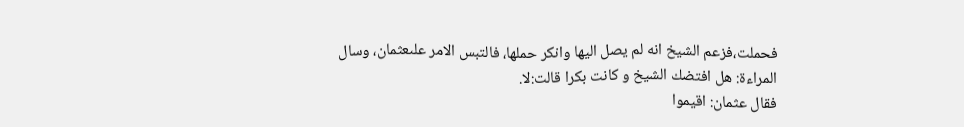فحملت،فزعم الشيخ انه لم يصل اليها وانكر حملها، فالتبس الامر علىعثمان، وسال المراءة: هل افتضك الشيخ و كانت بكرا قالت:لا.
فقال عثمان: اقيموا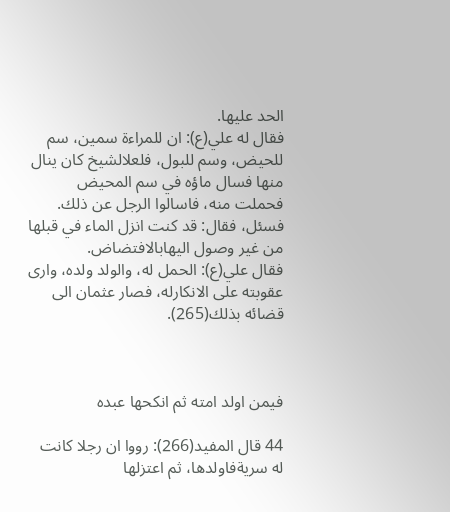الحد عليها.
فقال له علي(ع): ان للمراءة سمين، سم للحيض، وسم للبول، فلعلالشيخ كان ينال منها فسال ماؤه في سم المحيض فحملت منه، فاسالوا الرجل عن ذلك.
فسئل، فقال: قد كنت انزل الماء في قبلها من غير وصول اليهابالافتضاض.
فقال علي(ع): الحمل له، والولد ولده، وارى عقوبته على الانكارله، فصار عثمان الى قضائه بذلك(265).



فيمن اولد امته ثم انكحها عبده

44 قال المفيد(266): رووا ان رجلا كانت له سريةفاولدها، ثم اعتزلها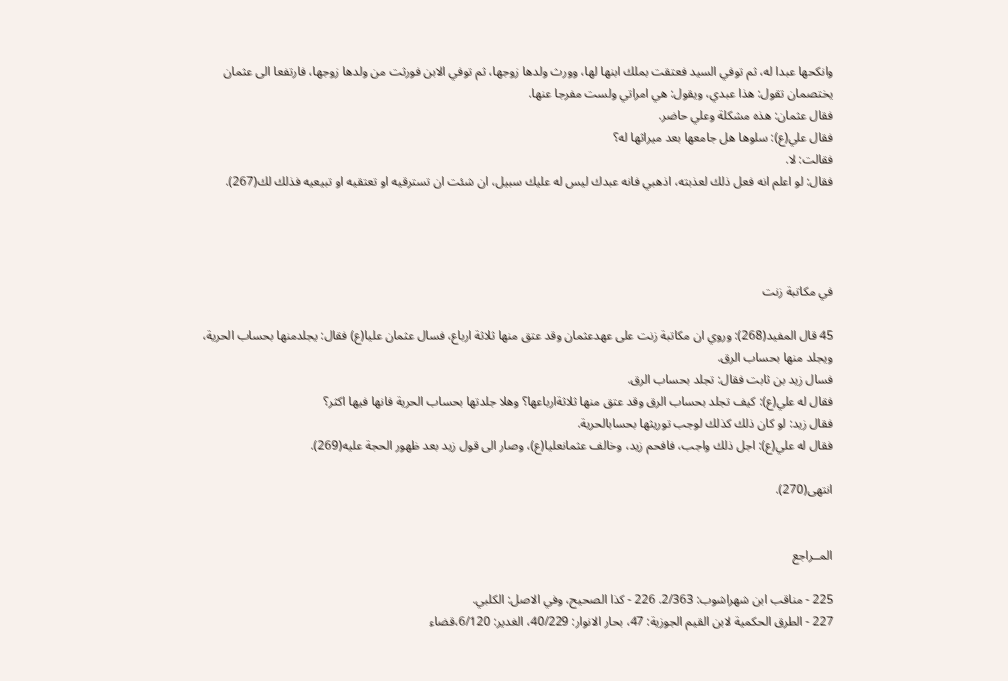وانكحها عبدا له، ثم توفي السيد فعتقت بملك ابنها لها، وورث ولدها زوجها، ثم توفي الابن فورثت من ولدها زوجها، فارتفعا الى عثمان يختصمان تقول: هذا عبدي، ويقول: هي امراتي ولست مفرجا عنها.
فقال عثمان: هذه مشكلة وعلي حاضر.
فقال علي(ع): سلوها هل جامعها بعد ميراثها له؟
فقالت: لا.
فقال: لو اعلم انه فعل ذلك لعذبته، اذهبي فانه عبدك ليس له عليك سبيل، ان شئت ان تسترقيه او تعتقيه او تبيعيه فذلك لك(267).




في مكاتبة زنت

45 قال المفيد(268): وروي ان مكاتبة زنت على عهدعثمان وقد عتق منها ثلاثة ارباع، فسال عثمان عليا(ع) فقال: يجلدمنها بحساب الحرية، ويجلد منها بحساب الرق.
فسال زيد بن ثابت فقال: تجلد بحساب الرق.
فقال له علي(ع): كيف تجلد بحساب الرق وقد عتق منها ثلاثةارباعها؟ وهلا جلدتها بحساب الحرية فانها فيها اكثر؟
فقال زيد: لو كان ذلك كذلك لوجب توريثها بحسابالحرية.
فقال له علي(ع): اجل ذلك واجب، فافحم زيد، وخالف عثمانعليا(ع)، وصار الى قول زيد بعد ظهور الحجة عليه(269).

انتهى(270).


المــراجع

225 - مناقب ابن شهراشوب: 2/363. 226 - كذا الصحيح، وفي الاصل: الكلبي.
227 - الطرق الحكمية لابن القيم الجوزية: 47، بحار الانوار: 40/229، الغدير: 6/120،قضاء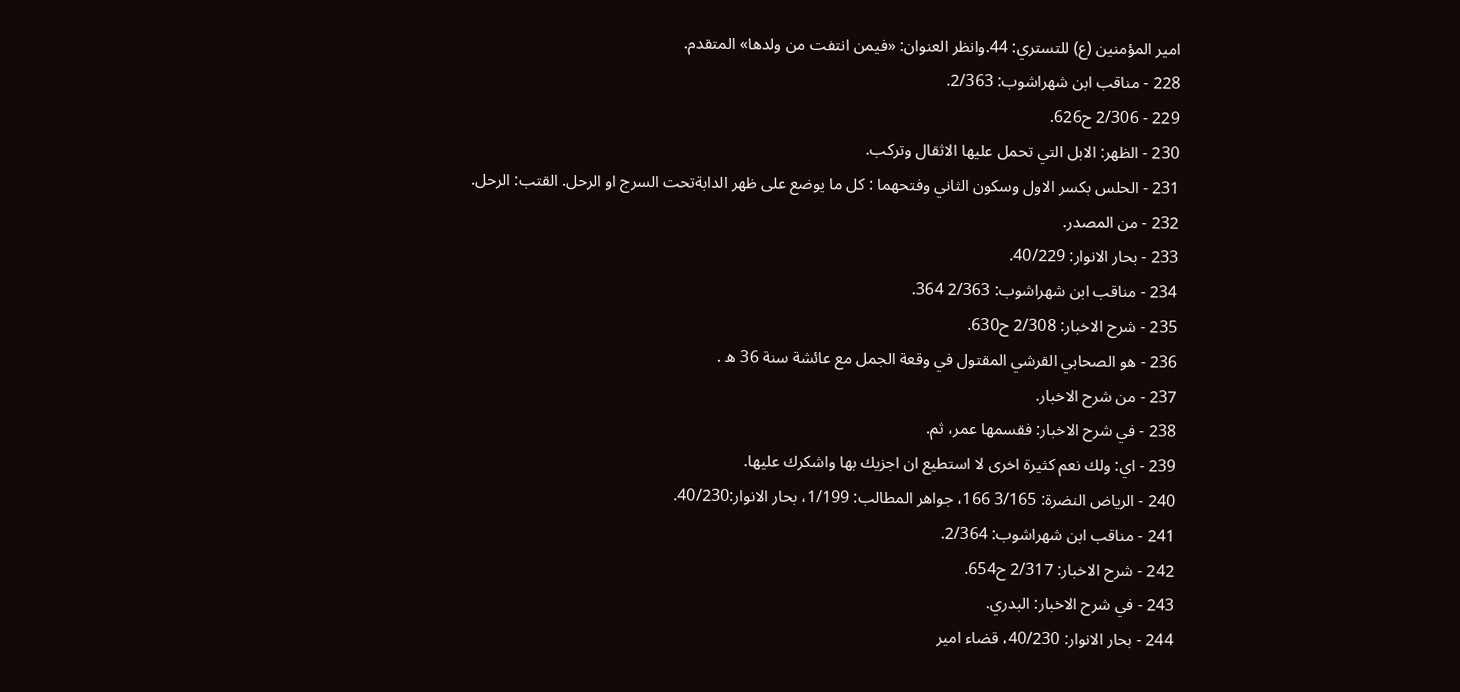امير المؤمنين (ع) للتستري: 44.وانظر العنوان: «فيمن انتفت من ولدها» المتقدم.
228 - مناقب ابن شهراشوب: 2/363.
229 - 2/306 ح626.
230 - الظهر: الابل التي تحمل عليها الاثقال وتركب.
231 - الحلس بكسر الاول وسكون الثاني وفتحهما : كل ما يوضع على ظهر الدابةتحت السرج او الرحل. القتب: الرحل.
232 - من المصدر.
233 - بحار الانوار: 40/229.
234 - مناقب ابن شهراشوب: 2/363 364.
235 - شرح الاخبار: 2/308 ح630.
236 - هو الصحابي القرشي المقتول في وقعة الجمل مع عائشة سنة 36 ه .
237 - من شرح الاخبار.
238 - في شرح الاخبار: فقسمها عمر، ثم.
239 - اي: ولك نعم كثيرة اخرى لا استطيع ان اجزيك بها واشكرك عليها.
240 - الرياض النضرة: 3/165 166، جواهر المطالب: 1/199، بحار الانوار:40/230.
241 - مناقب ابن شهراشوب: 2/364.
242 - شرح الاخبار: 2/317 ح654.
243 - في شرح الاخبار: البدري.
244 - بحار الانوار: 40/230، قضاء امير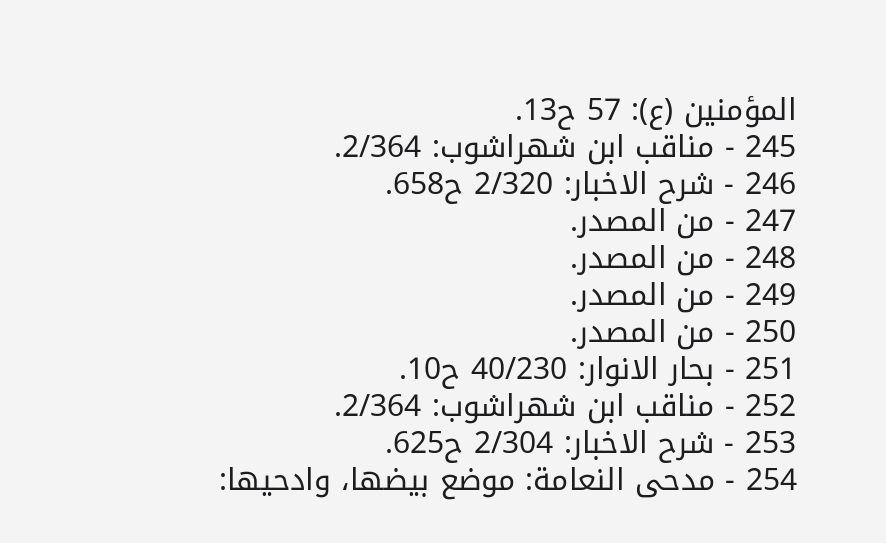المؤمنين (ع): 57 ح13.
245 - مناقب ابن شهراشوب: 2/364.
246 - شرح الاخبار: 2/320 ح658.
247 - من المصدر.
248 - من المصدر.
249 - من المصدر.
250 - من المصدر.
251 - بحار الانوار: 40/230 ح10.
252 - مناقب ابن شهراشوب: 2/364.
253 - شرح الاخبار: 2/304 ح625.
254 - مدحى النعامة: موضع بيضها، وادحيها: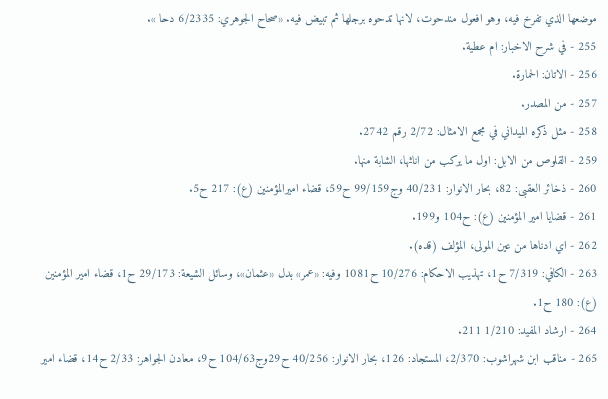موضعها الذي تفرخ فيه، وهو افعول مندحوت، لانها تدحوه برجلها ثم تبيض فيه. «صحاح الجوهري: 6/2335 دحا ».
255 - في شرح الاخبار: ام عطية.
256 - الاتان: الحمارة.
257 - من المصدر.
258 - مثل ذكره الميداني في مجمع الامثال: 2/72 رقم 2742.
259 - القلوص من الابل: اول ما يركب من اناثها، الشابة منها.
260 - ذخائر العقبى: 82، بحار الانوار: 40/231 وج99/159 ح59، قضاء اميرالمؤمنين (ع): 217 ح5.
261 - قضايا امير المؤمنين (ع): ح104 و199.
262 - اي ادناها من عين المولى، المؤلف (قده).
263 - الكافي: 7/319 ح1، تهذيب الاحكام: 10/276 ح1081 وفيه: «عمر» بدل «عثمان»، وسائل الشيعة: 29/173 ح1، قضاء امير المؤمنين (ع): 180 ح1.
264 - ارشاد المفيد: 1/210 211.
265 - مناقب ابن شهراشوب: 2/370، المستجاد: 126، بحار الانوار: 40/256 ح29وج104/63 ح9، معادن الجواهر: 2/33 ح14، قضاء امير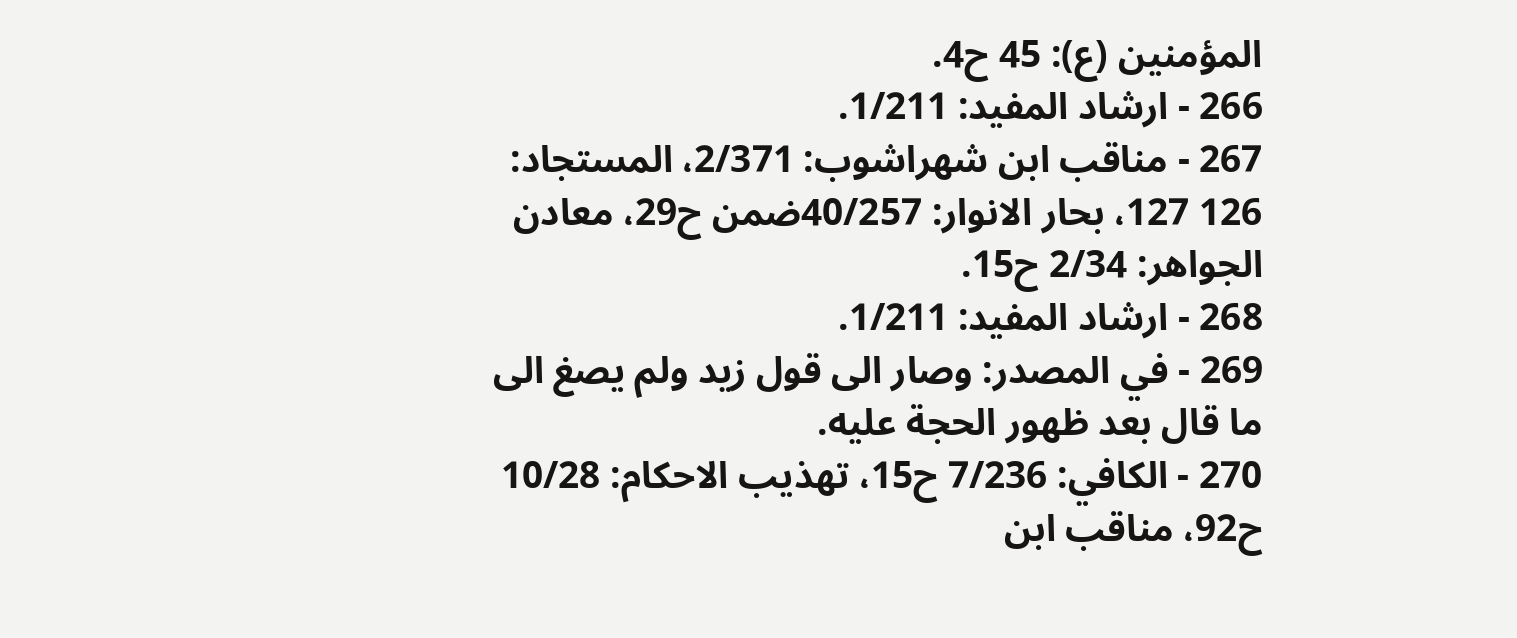المؤمنين (ع): 45 ح4.
266 - ارشاد المفيد: 1/211.
267 - مناقب ابن شهراشوب: 2/371، المستجاد: 126 127، بحار الانوار: 40/257ضمن ح29، معادن الجواهر: 2/34 ح15.
268 - ارشاد المفيد: 1/211.
269 - في المصدر: وصار الى قول زيد ولم يصغ الى ما قال بعد ظهور الحجة عليه.
270 - الكافي: 7/236 ح15، تهذيب الاحكام: 10/28 ح92، مناقب ابن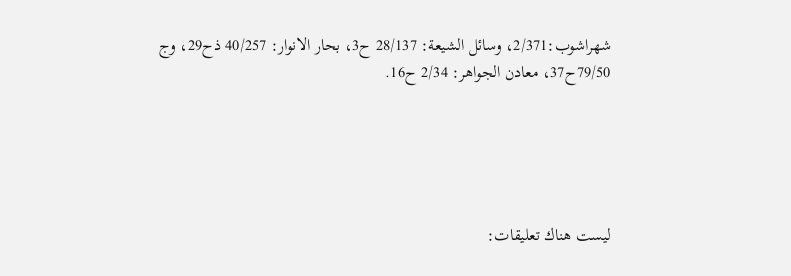شهراشوب:2/371، وسائل الشيعة: 28/137 ح3، بحار الانوار: 40/257 ذح29، وج 79/50ح37، معادن الجواهر: 2/34 ح16.





ليست هناك تعليقات: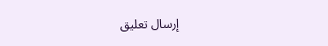إرسال تعليق